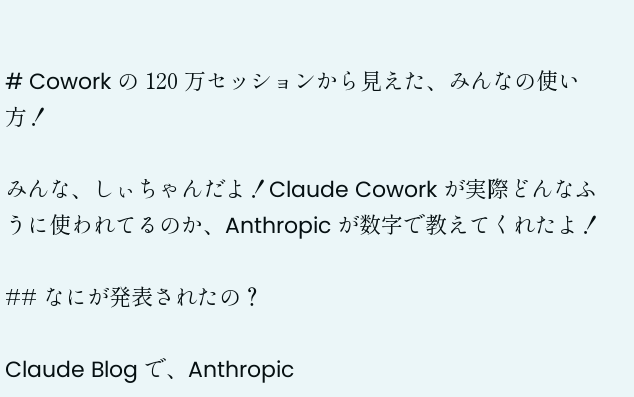# Cowork の 120 万セッションから見えた、みんなの使い方！

みんな、しぃちゃんだよ！Claude Cowork が実際どんなふうに使われてるのか、Anthropic が数字で教えてくれたよ！

## なにが発表されたの？

Claude Blog で、Anthropic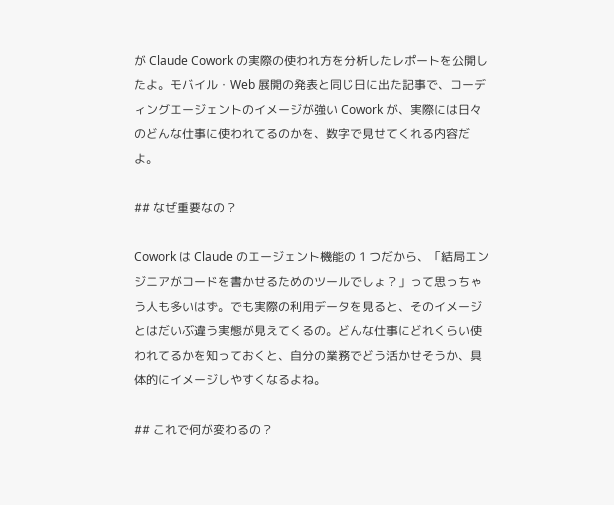が Claude Cowork の実際の使われ方を分析したレポートを公開したよ。モバイル・Web 展開の発表と同じ日に出た記事で、コーディングエージェントのイメージが強い Cowork が、実際には日々のどんな仕事に使われてるのかを、数字で見せてくれる内容だよ。

## なぜ重要なの？

Cowork は Claude のエージェント機能の 1 つだから、「結局エンジニアがコードを書かせるためのツールでしょ？」って思っちゃう人も多いはず。でも実際の利用データを見ると、そのイメージとはだいぶ違う実態が見えてくるの。どんな仕事にどれくらい使われてるかを知っておくと、自分の業務でどう活かせそうか、具体的にイメージしやすくなるよね。

## これで何が変わるの？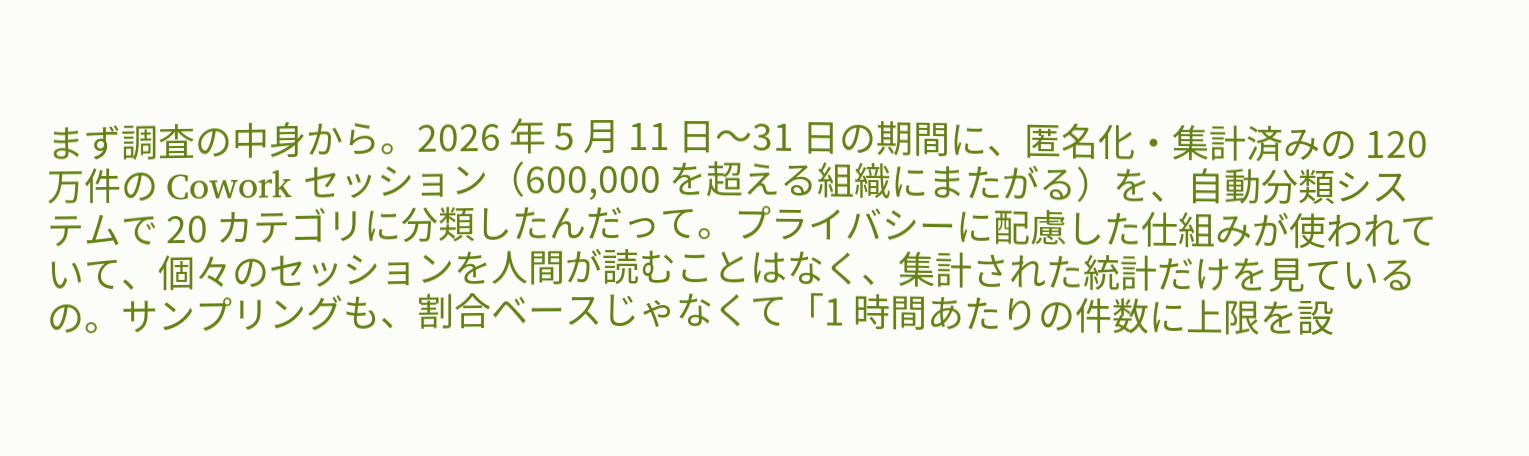まず調査の中身から。2026 年 5 月 11 日〜31 日の期間に、匿名化・集計済みの 120 万件の Cowork セッション（600,000 を超える組織にまたがる）を、自動分類システムで 20 カテゴリに分類したんだって。プライバシーに配慮した仕組みが使われていて、個々のセッションを人間が読むことはなく、集計された統計だけを見ているの。サンプリングも、割合ベースじゃなくて「1 時間あたりの件数に上限を設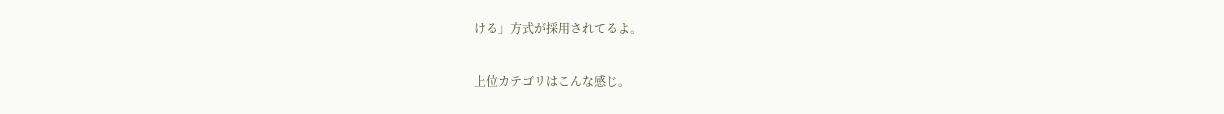ける」方式が採用されてるよ。

上位カテゴリはこんな感じ。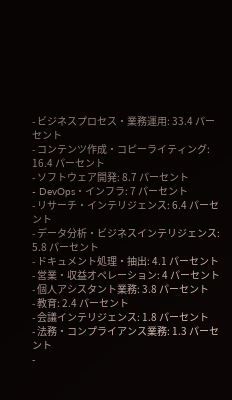- ビジネスプロセス・業務運用: 33.4 パーセント
- コンテンツ作成・コピーライティング: 16.4 パーセント
- ソフトウェア開発: 8.7 パーセント
- DevOps・インフラ: 7 パーセント
- リサーチ・インテリジェンス: 6.4 パーセント
- データ分析・ビジネスインテリジェンス: 5.8 パーセント
- ドキュメント処理・抽出: 4.1 パーセント
- 営業・収益オペレーション: 4 パーセント
- 個人アシスタント業務: 3.8 パーセント
- 教育: 2.4 パーセント
- 会議インテリジェンス: 1.8 パーセント
- 法務・コンプライアンス業務: 1.3 パーセント
-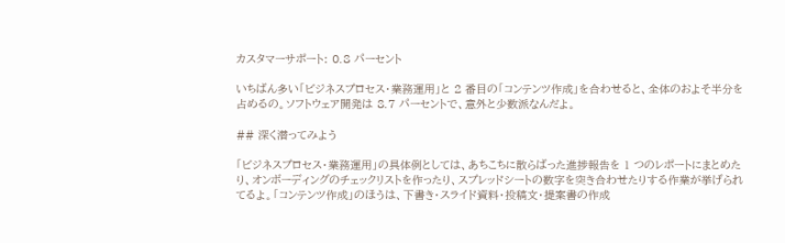カスタマーサポート: 0.8 パーセント

いちばん多い「ビジネスプロセス・業務運用」と 2 番目の「コンテンツ作成」を合わせると、全体のおよそ半分を占めるの。ソフトウェア開発は 8.7 パーセントで、意外と少数派なんだよ。

## 深く潜ってみよう

「ビジネスプロセス・業務運用」の具体例としては、あちこちに散らばった進捗報告を 1 つのレポートにまとめたり、オンボーディングのチェックリストを作ったり、スプレッドシートの数字を突き合わせたりする作業が挙げられてるよ。「コンテンツ作成」のほうは、下書き・スライド資料・投稿文・提案書の作成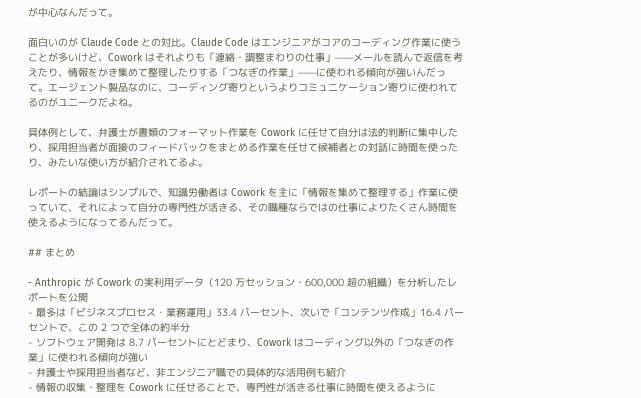が中心なんだって。

面白いのが Claude Code との対比。Claude Code はエンジニアがコアのコーディング作業に使うことが多いけど、Cowork はそれよりも「連絡・調整まわりの仕事」——メールを読んで返信を考えたり、情報をかき集めて整理したりする「つなぎの作業」——に使われる傾向が強いんだって。エージェント製品なのに、コーディング寄りというよりコミュニケーション寄りに使われてるのがユニークだよね。

具体例として、弁護士が書類のフォーマット作業を Cowork に任せて自分は法的判断に集中したり、採用担当者が面接のフィードバックをまとめる作業を任せて候補者との対話に時間を使ったり、みたいな使い方が紹介されてるよ。

レポートの結論はシンプルで、知識労働者は Cowork を主に「情報を集めて整理する」作業に使っていて、それによって自分の専門性が活きる、その職種ならではの仕事によりたくさん時間を使えるようになってるんだって。

## まとめ

- Anthropic が Cowork の実利用データ（120 万セッション・600,000 超の組織）を分析したレポートを公開
- 最多は「ビジネスプロセス・業務運用」33.4 パーセント、次いで「コンテンツ作成」16.4 パーセントで、この 2 つで全体の約半分
- ソフトウェア開発は 8.7 パーセントにとどまり、Cowork はコーディング以外の「つなぎの作業」に使われる傾向が強い
- 弁護士や採用担当者など、非エンジニア職での具体的な活用例も紹介
- 情報の収集・整理を Cowork に任せることで、専門性が活きる仕事に時間を使えるように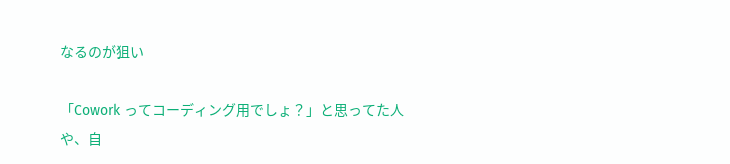なるのが狙い

「Cowork ってコーディング用でしょ？」と思ってた人や、自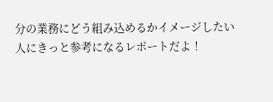分の業務にどう組み込めるかイメージしたい人にきっと参考になるレポートだよ！